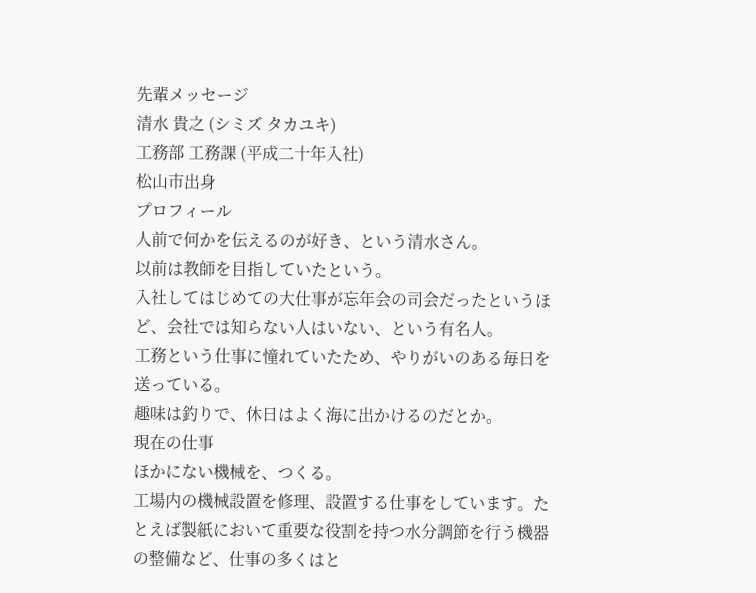先輩メッセージ
清水 貴之 (シミズ タカユキ)
工務部 工務課 (平成二十年入社)
松山市出身
プロフィール
人前で何かを伝えるのが好き、という清水さん。
以前は教師を目指していたという。
入社してはじめての大仕事が忘年会の司会だったというほど、会社では知らない人はいない、という有名人。
工務という仕事に憧れていたため、やりがいのある毎日を送っている。
趣味は釣りで、休日はよく海に出かけるのだとか。
現在の仕事
ほかにない機械を、つくる。
工場内の機械設置を修理、設置する仕事をしています。たとえば製紙において重要な役割を持つ水分調節を行う機器の整備など、仕事の多くはと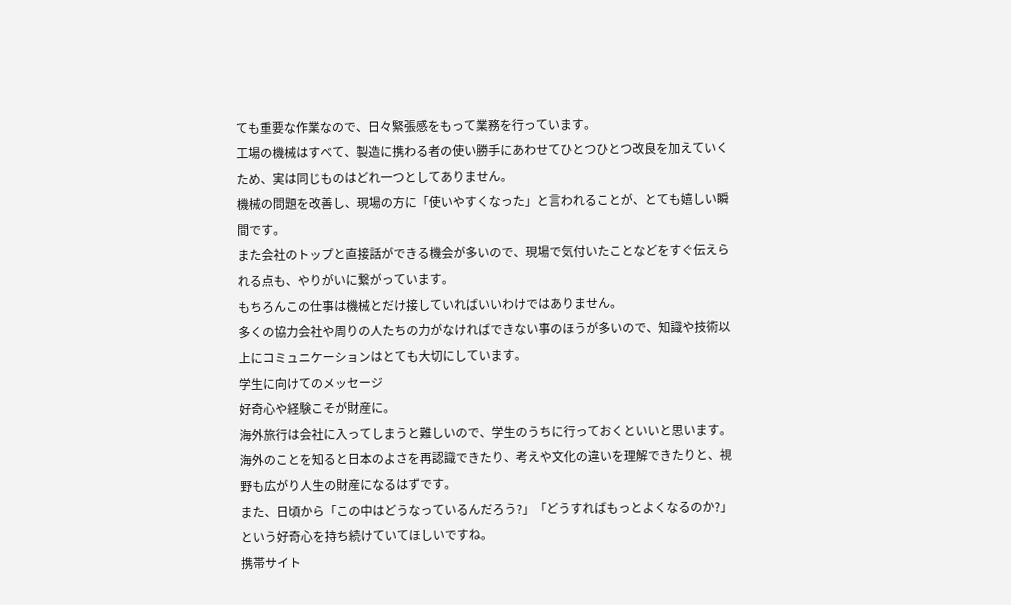ても重要な作業なので、日々緊張感をもって業務を行っています。
工場の機械はすべて、製造に携わる者の使い勝手にあわせてひとつひとつ改良を加えていくため、実は同じものはどれ一つとしてありません。
機械の問題を改善し、現場の方に「使いやすくなった」と言われることが、とても嬉しい瞬間です。
また会社のトップと直接話ができる機会が多いので、現場で気付いたことなどをすぐ伝えられる点も、やりがいに繋がっています。
もちろんこの仕事は機械とだけ接していればいいわけではありません。
多くの協力会社や周りの人たちの力がなければできない事のほうが多いので、知識や技術以上にコミュニケーションはとても大切にしています。
学生に向けてのメッセージ
好奇心や経験こそが財産に。
海外旅行は会社に入ってしまうと難しいので、学生のうちに行っておくといいと思います。
海外のことを知ると日本のよさを再認識できたり、考えや文化の違いを理解できたりと、視野も広がり人生の財産になるはずです。
また、日頃から「この中はどうなっているんだろう?」「どうすればもっとよくなるのか?」という好奇心を持ち続けていてほしいですね。
携帯サイト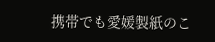携帯でも愛媛製紙のこ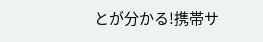とが分かる!携帯サ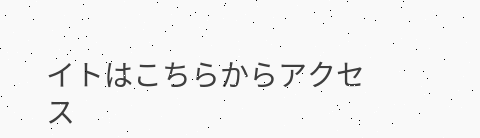イトはこちらからアクセス